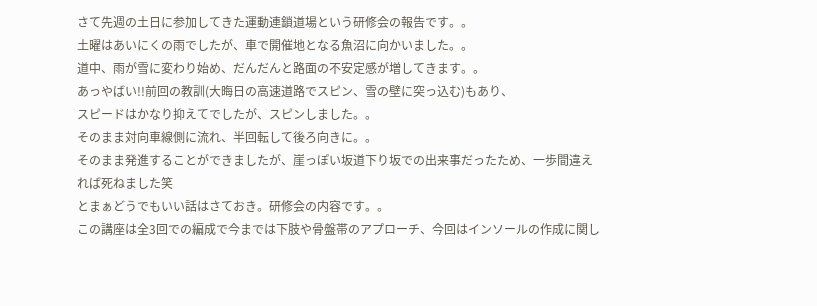さて先週の土日に参加してきた運動連鎖道場という研修会の報告です。。
土曜はあいにくの雨でしたが、車で開催地となる魚沼に向かいました。。
道中、雨が雪に変わり始め、だんだんと路面の不安定感が増してきます。。
あっやばい!!前回の教訓(大晦日の高速道路でスピン、雪の壁に突っ込む)もあり、
スピードはかなり抑えてでしたが、スピンしました。。
そのまま対向車線側に流れ、半回転して後ろ向きに。。
そのまま発進することができましたが、崖っぽい坂道下り坂での出来事だったため、一歩間違えれば死ねました笑
とまぁどうでもいい話はさておき。研修会の内容です。。
この講座は全3回での編成で今までは下肢や骨盤帯のアプローチ、今回はインソールの作成に関し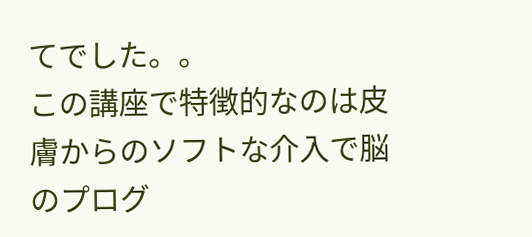てでした。。
この講座で特徴的なのは皮膚からのソフトな介入で脳のプログ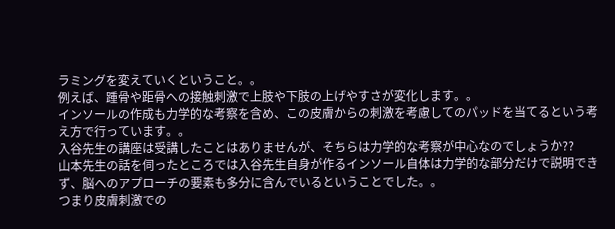ラミングを変えていくということ。。
例えば、踵骨や距骨への接触刺激で上肢や下肢の上げやすさが変化します。。
インソールの作成も力学的な考察を含め、この皮膚からの刺激を考慮してのパッドを当てるという考え方で行っています。。
入谷先生の講座は受講したことはありませんが、そちらは力学的な考察が中心なのでしょうか??
山本先生の話を伺ったところでは入谷先生自身が作るインソール自体は力学的な部分だけで説明できず、脳へのアプローチの要素も多分に含んでいるということでした。。
つまり皮膚刺激での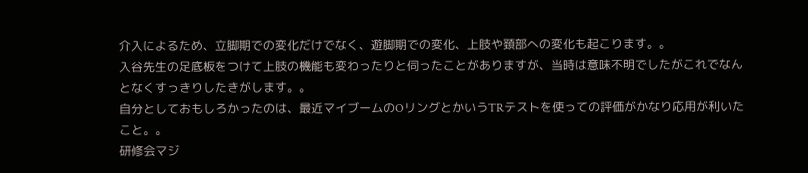介入によるため、立脚期での変化だけでなく、遊脚期での変化、上肢や頚部への変化も起こります。。
入谷先生の足底板をつけて上肢の機能も変わったりと伺ったことがありますが、当時は意味不明でしたがこれでなんとなくすっきりしたきがします。。
自分としておもしろかったのは、最近マイブームのOリングとかいうTRテストを使っての評価がかなり応用が利いたこと。。
研修会マジ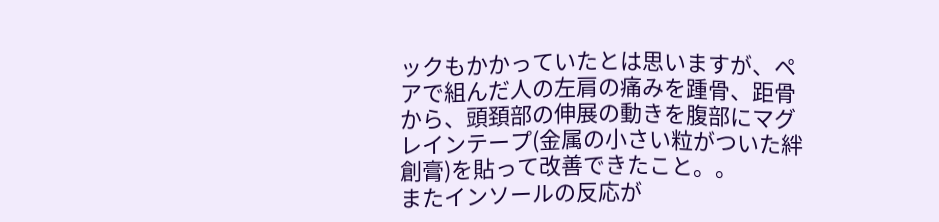ックもかかっていたとは思いますが、ペアで組んだ人の左肩の痛みを踵骨、距骨から、頭頚部の伸展の動きを腹部にマグレインテープ(金属の小さい粒がついた絆創膏)を貼って改善できたこと。。
またインソールの反応が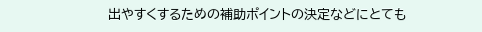出やすくするための補助ポイントの決定などにとても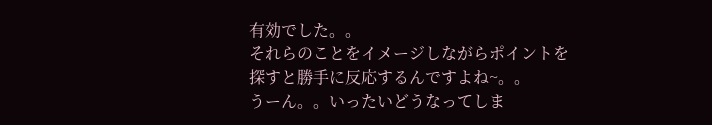有効でした。。
それらのことをイメージしながらポイントを探すと勝手に反応するんですよね~。。
うーん。。いったいどうなってしま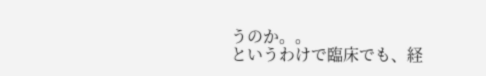うのか。。
というわけで臨床でも、経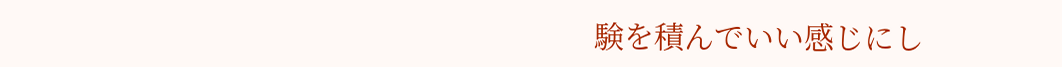験を積んでいい感じにし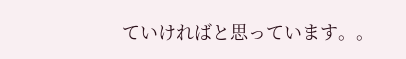ていければと思っています。。